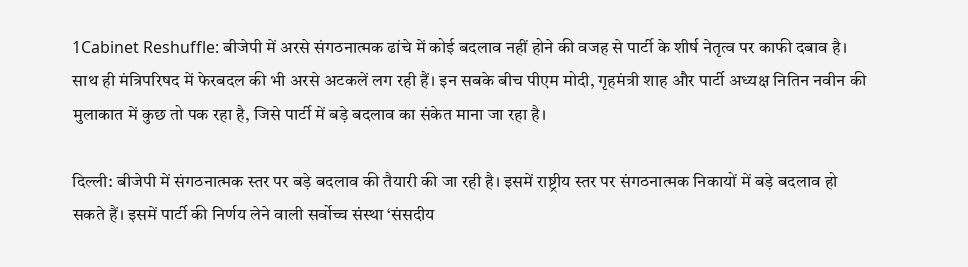1Cabinet Reshuffle: बीजेपी में अरसे संगठनात्मक ढांचे में कोई बदलाव नहीं होने की वजह से पार्टी के शीर्ष नेतृत्व पर काफी दबाव है। साथ ही मंत्रिपरिषद में फेरबदल की भी अरसे अटकलें लग रही हैं। इन सबके बीच पीएम मोदी, गृहमंत्री शाह और पार्टी अध्यक्ष नितिन नवीन की मुलाकात में कुछ तो पक रहा है, जिसे पार्टी में बड़े बदलाव का संकेत माना जा रहा है।

दिल्ली: बीजेपी में संगठनात्मक स्तर पर बड़े बदलाव की तैयारी की जा रही है। इसमें राष्ट्रीय स्तर पर संगठनात्मक निकायों में बड़े बदलाव हो सकते हैं। इसमें पार्टी की निर्णय लेने वाली सर्वोच्च संस्था ‘संसदीय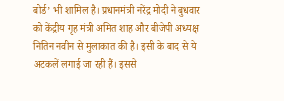बोर्ड’ भी शामिल है। प्रधानमंत्री नरेंद्र मोदी ने बुधवार को केंद्रीय गृह मंत्री अमित शाह और बीजेपी अध्यक्ष नितिन नवीन से मुलाकात की है। इसी के बाद से ये अटकलें लगाई जा रही हैं। इससे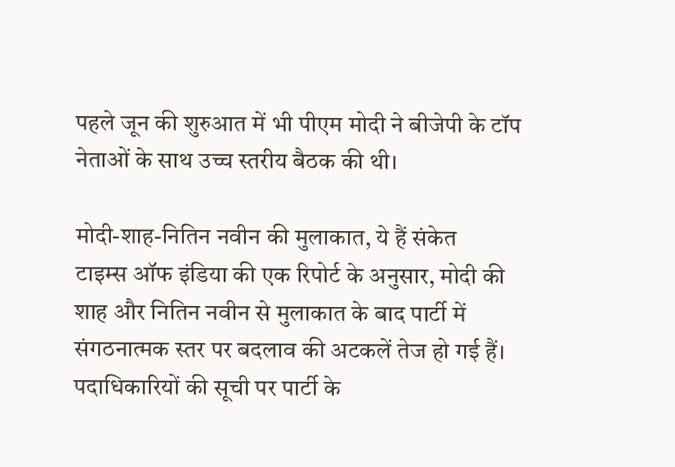पहले जून की शुरुआत में भी पीएम मोदी ने बीजेपी के टॉप नेताओं के साथ उच्च स्तरीय बैठक की थी।

मोदी-शाह-नितिन नवीन की मुलाकात, ये हैं संकेत
टाइम्स ऑफ इंडिया की एक रिपोर्ट के अनुसार, मोदी की शाह और नितिन नवीन से मुलाकात के बाद पार्टी में संगठनात्मक स्तर पर बदलाव की अटकलें तेज हो गई हैं। पदाधिकारियों की सूची पर पार्टी के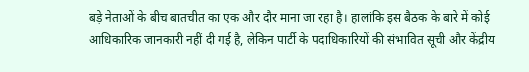बड़े नेताओं के बीच बातचीत का एक और दौर माना जा रहा है। हालांकि इस बैठक के बारे में कोई आधिकारिक जानकारी नहीं दी गई है, लेकिन पार्टी के पदाधिकारियों की संभावित सूची और केंद्रीय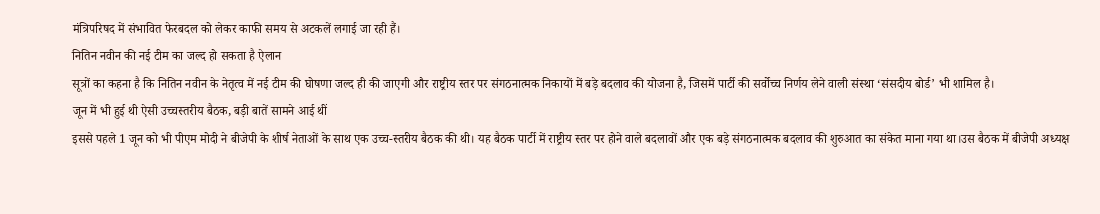मंत्रिपरिषद में संभावित फेरबदल को लेकर काफी समय से अटकलें लगाई जा रही हैं।
नितिन नवीन की नई टीम का जल्द हो सकता है ऐलान
सूत्रों का कहना है कि नितिन नवीन के नेतृत्व में नई टीम की घोषणा जल्द ही की जाएगी और राष्ट्रीय स्तर पर संगठनात्मक निकायों में बड़े बदलाव की योजना है, जिसमें पार्टी की सर्वोच्च निर्णय लेने वाली संस्था ‘संसदीय बोर्ड’ भी शामिल है।
जून में भी हुई थी ऐसी उच्चस्तरीय बैठक, बड़ी बातें सामने आई थीं
इससे पहले 1 जून को भी पीएम मोदी ने बीजेपी के शीर्ष नेताओं के साथ एक उच्च-स्तरीय बैठक की थी। यह बैठक पार्टी में राष्ट्रीय स्तर पर होने वाले बदलावों और एक बड़े संगठनात्मक बदलाव की शुरुआत का संकेत माना गया था।उस बैठक में बीजेपी अध्यक्ष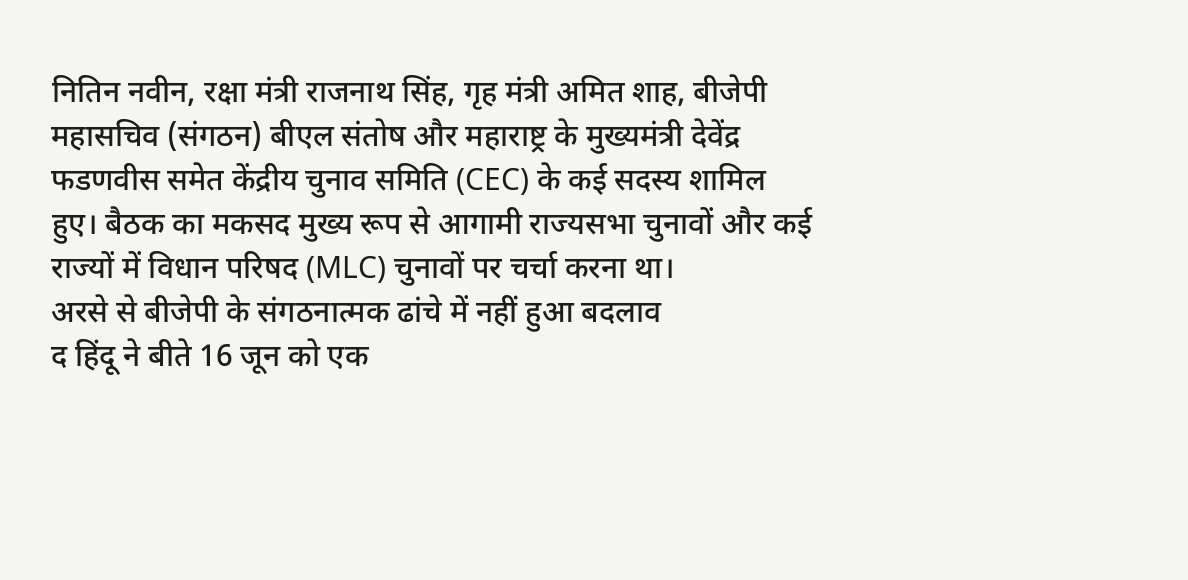नितिन नवीन, रक्षा मंत्री राजनाथ सिंह, गृह मंत्री अमित शाह, बीजेपी महासचिव (संगठन) बीएल संतोष और महाराष्ट्र के मुख्यमंत्री देवेंद्र फडणवीस समेत केंद्रीय चुनाव समिति (CEC) के कई सदस्य शामिल हुए। बैठक का मकसद मुख्य रूप से आगामी राज्यसभा चुनावों और कई राज्यों में विधान परिषद (MLC) चुनावों पर चर्चा करना था।
अरसे से बीजेपी के संगठनात्मक ढांचे में नहीं हुआ बदलाव
द हिंदू ने बीते 16 जून को एक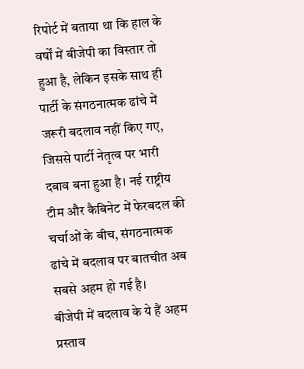रिपोर्ट में बताया था कि हाल के वर्षों में बीजेपी का विस्तार तो हुआ है, लेकिन इसके साथ ही पार्टी के संगठनात्मक ढांचे में जरूरी बदलाव नहीं किए गए, जिससे पार्टी नेतृत्व पर भारी दबाव बना हुआ है। नई राष्ट्रीय टीम और कैबिनेट में फेरबदल की चर्चाओं के बीच, संगठनात्मक ढांचे में बदलाव पर बातचीत अब सबसे अहम हो गई है।
बीजेपी में बदलाव के ये हैं अहम प्रस्ताव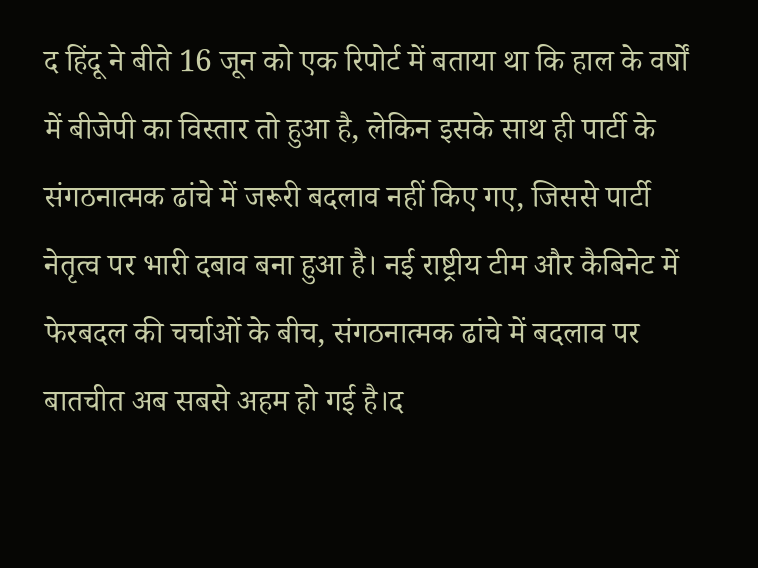द हिंदू ने बीते 16 जून को एक रिपोर्ट में बताया था कि हाल के वर्षों में बीजेपी का विस्तार तो हुआ है, लेकिन इसके साथ ही पार्टी के संगठनात्मक ढांचे में जरूरी बदलाव नहीं किए गए, जिससे पार्टी नेतृत्व पर भारी दबाव बना हुआ है। नई राष्ट्रीय टीम और कैबिनेट में फेरबदल की चर्चाओं के बीच, संगठनात्मक ढांचे में बदलाव पर बातचीत अब सबसे अहम हो गई है।द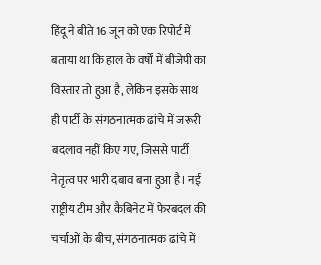हिंदू ने बीते 16 जून को एक रिपोर्ट में बताया था कि हाल के वर्षों में बीजेपी का विस्तार तो हुआ है, लेकिन इसके साथ ही पार्टी के संगठनात्मक ढांचे में जरूरी बदलाव नहीं किए गए, जिससे पार्टी नेतृत्व पर भारी दबाव बना हुआ है। नई राष्ट्रीय टीम और कैबिनेट में फेरबदल की चर्चाओं के बीच, संगठनात्मक ढांचे में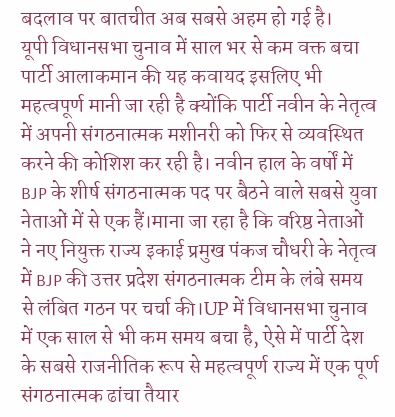बदलाव पर बातचीत अब सबसे अहम हो गई है।
यूपी विधानसभा चुनाव में साल भर से कम वक्त बचा
पार्टी आलाकमान की यह कवायद इसलिए भी महत्वपूर्ण मानी जा रही है क्योंकि पार्टी नवीन के नेतृत्व में अपनी संगठनात्मक मशीनरी को फिर से व्यवस्थित करने की कोशिश कर रही है। नवीन हाल के वर्षों में BJP के शीर्ष संगठनात्मक पद पर बैठने वाले सबसे युवा नेताओं में से एक हैं।माना जा रहा है कि वरिष्ठ नेताओं ने नए नियुक्त राज्य इकाई प्रमुख पंकज चौधरी के नेतृत्व में BJP की उत्तर प्रदेश संगठनात्मक टीम के लंबे समय से लंबित गठन पर चर्चा की।UP में विधानसभा चुनाव में एक साल से भी कम समय बचा है, ऐसे में पार्टी देश के सबसे राजनीतिक रूप से महत्वपूर्ण राज्य में एक पूर्ण संगठनात्मक ढांचा तैयार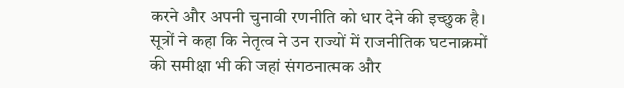करने और अपनी चुनावी रणनीति को धार देने की इच्छुक है। सूत्रों ने कहा कि नेतृत्व ने उन राज्यों में राजनीतिक घटनाक्रमों की समीक्षा भी की जहां संगठनात्मक और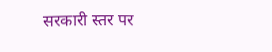सरकारी स्तर पर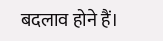बदलाव होने हैं।